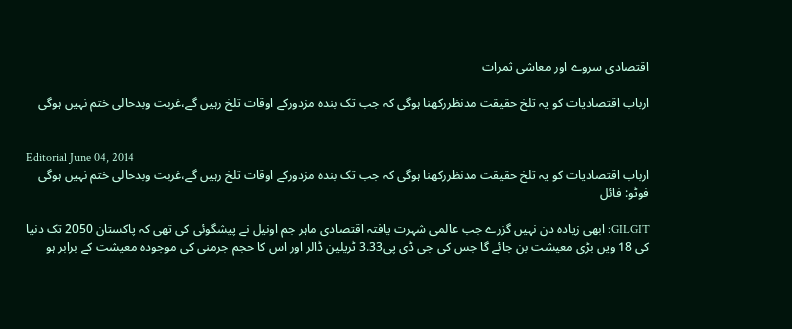اقتصادی سروے اور معاشی ثمرات

ارباب اقتصادیات کو یہ تلخ حقیقت مدنظررکھنا ہوگی کہ جب تک بندہ مزدورکے اوقات تلخ رہیں گے،غربت وبدحالی ختم نہیں ہوگی


Editorial June 04, 2014
ارباب اقتصادیات کو یہ تلخ حقیقت مدنظررکھنا ہوگی کہ جب تک بندہ مزدورکے اوقات تلخ رہیں گے،غربت وبدحالی ختم نہیں ہوگی فوٹو: فائل

GILGIT: ابھی زیادہ دن نہیں گزرے جب عالمی شہرت یافتہ اقتصادی ماہر جم اونیل نے پیشگوئی کی تھی کہ پاکستان 2050 تک دنیا کی 18 ویں بڑی معیشت بن جائے گا جس کی جی ڈی پی3.33 ٹریلین ڈالر اور اس کا حجم جرمنی کی موجودہ معیشت کے برابر ہو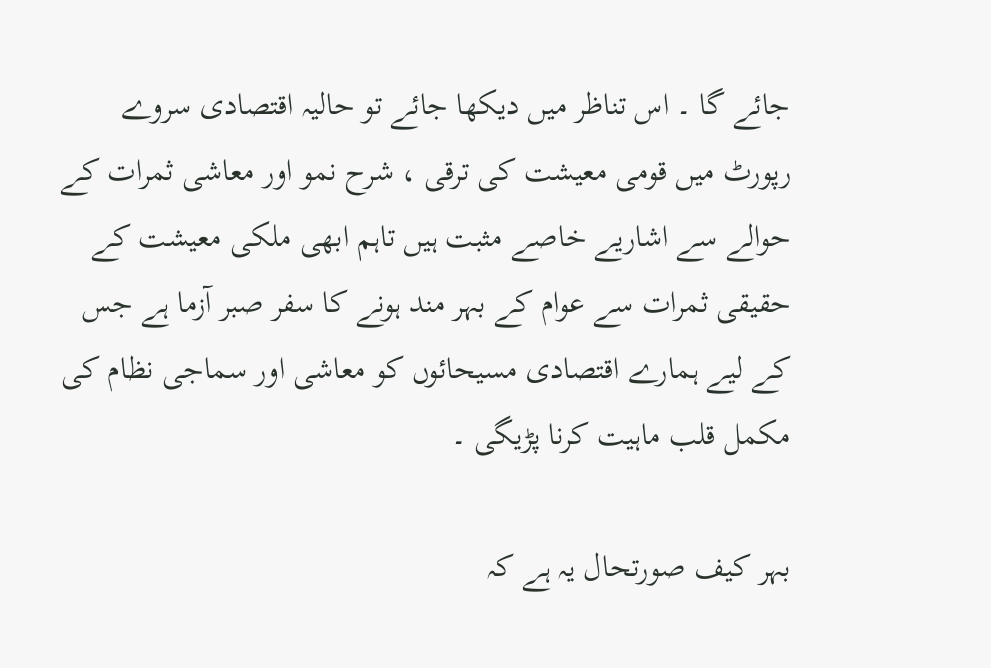جائے گا ۔ اس تناظر میں دیکھا جائے تو حالیہ اقتصادی سروے رپورٹ میں قومی معیشت کی ترقی ، شرح نمو اور معاشی ثمرات کے حوالے سے اشاریے خاصے مثبت ہیں تاہم ابھی ملکی معیشت کے حقیقی ثمرات سے عوام کے بہر مند ہونے کا سفر صبر آزما ہے جس کے لیے ہمارے اقتصادی مسیحائوں کو معاشی اور سماجی نظام کی مکمل قلب ماہیت کرنا پڑیگی ۔

بہر کیف صورتحال یہ ہے کہ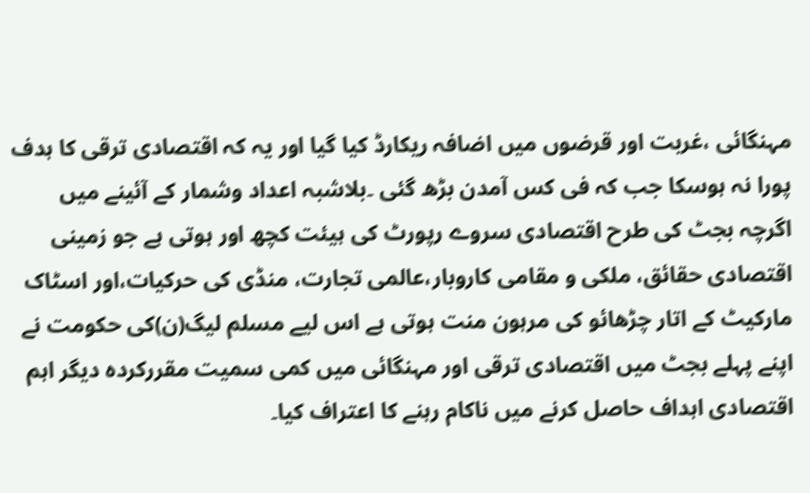مہنگائی ،غربت اور قرضوں میں اضافہ ریکارڈ کیا گیا اور یہ کہ اقتصادی ترقی کا ہدف پورا نہ ہوسکا جب کہ فی کس آمدن بڑھ گئی ۔بلاشبہ اعداد وشمار کے آئینے میں اگرچہ بجٹ کی طرح اقتصادی سروے رپورٹ کی ہیئت کچھ اور ہوتی ہے جو زمینی اقتصادی حقائق، ملکی و مقامی کاروبار،عالمی تجارت، منڈی کی حرکیات،اور اسٹاک مارکیٹ کے اتار چڑھائو کی مرہون منت ہوتی ہے اس لیے مسلم لیگ(ن)کی حکومت نے اپنے پہلے بجٹ میں اقتصادی ترقی اور مہنگائی میں کمی سمیت مقررکردہ دیگر اہم اقتصادی اہداف حاصل کرنے میں ناکام رہنے کا اعتراف کیا۔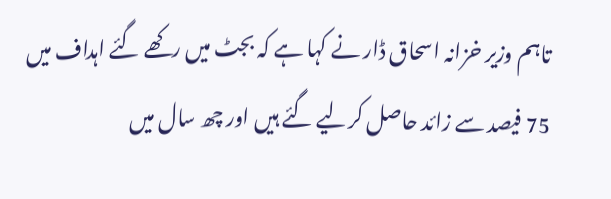تاہم وزیر خزانہ اسحاق ڈار نے کہا ہے کہ بجٹ میں رکھے گئے اہداف میں 75 فیصد سے زائد حاصل کرلیے گئے ہیں اور چھ سال میں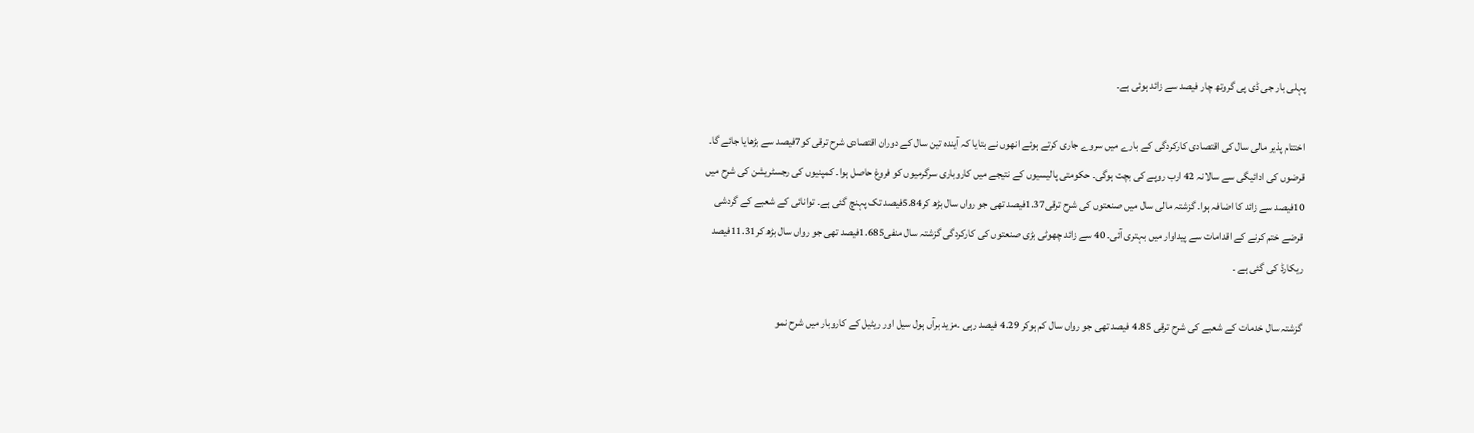پہلی بار جی ڈی پی گروتھ چار فیصد سے زائد ہوئی ہے۔

اختتام پذیر مالی سال کی اقتصادی کارکردگی کے بارے میں سروے جاری کرتے ہوئے انھوں نے بتایا کہ آیندہ تین سال کے دوران اقتصادی شرح ترقی کو7فیصد سے بڑھایا جائے گا۔ قرضوں کی ادائیگی سے سالانہ 42 ارب روپے کی بچت ہوگی۔ حکومتی پالیسیوں کے نتیجے میں کاروباری سرگرمیوں کو فروغ حاصل ہوا۔ کمپنیوں کی رجسٹریشن کی شرح میں 10فیصد سے زائد کا اضافہ ہوا۔ گزشتہ مالی سال میں صنعتوں کی شرح ترقی1.37فیصد تھی جو رواں سال بڑھ کر5.84فیصد تک پہنچ گئی ہے۔ توانائی کے شعبے کے گردشی قرضے ختم کرنے کے اقدامات سے پیداوار میں بہتری آئی۔ 40 سے زائد چھوٹی بڑی صنعتوں کی کارکردگی گزشتہ سال منفی1.685فیصد تھی جو رواں سال بڑھ کر11.31فیصد ریکارڈ کی گئی ہے ۔

گزشتہ سال خدمات کے شعبے کی شرح ترقی 4.85 فیصد تھی جو رواں سال کم ہوکر 4.29 فیصد رہی ۔مزید برآں ہول سیل اور ریٹیل کے کاروبار میں شرح نمو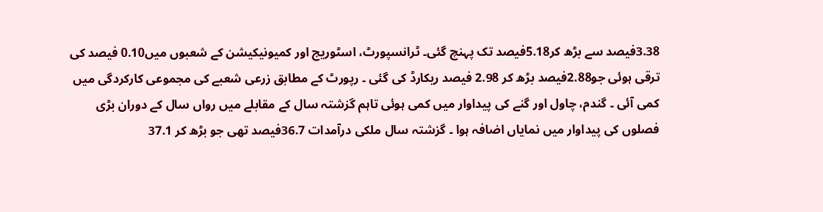3.38فیصد سے بڑھ کر5.18فیصد تک پہنچ گئی۔ ٹرانسپورٹ، اسٹوریج اور کمیونیکیشن کے شعبوں میں0.10 فیصد کی ترقی ہوئی جو2.88فیصد بڑھ کر 2.98 فیصد ریکارڈ کی گئی ۔ رپورٹ کے مطابق زرعی شعبے کی مجموعی کارکردگی میں کمی آئی ۔ گندم، چاول اور گنے کی پیداوار میں کمی ہوئی تاہم گزشتہ سال کے مقابلے میں رواں سال کے دوران بڑی فصلوں کی پیداوار میں نمایاں اضافہ ہوا ۔ گزشتہ سال ملکی درآمدات 36.7فیصد تھی جو بڑھ کر 37.1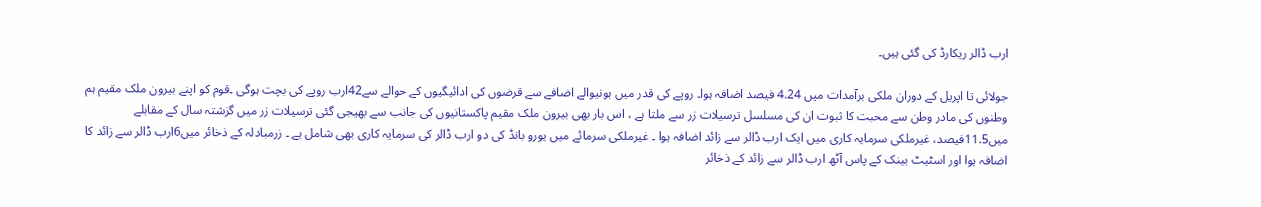ارب ڈالر ریکارڈ کی گئی ہیں۔

جولائی تا اپریل کے دوران ملکی برآمدات میں 4.24 فیصد اضافہ ہوا۔ روپے کی قدر میں ہونیوالے اضافے سے قرضوں کی ادائیگیوں کے حوالے سے42ارب روپے کی بچت ہوگی ۔قوم کو اپنے بیرون ملک مقیم ہم وطنوں کی مادر وطن سے محبت کا ثبوت ان کی مسلسل ترسیلات زر سے ملتا ہے ، اس بار بھی بیرون ملک مقیم پاکستانیوں کی جانب سے بھیجی گئی ترسیلات زر میں گزشتہ سال کے مقابلے میں11.5فیصد، غیرملکی سرمایہ کاری میں ایک ارب ڈالر سے زائد اضافہ ہوا ۔ غیرملکی سرمائے میں یورو بانڈ کی دو ارب ڈالر کی سرمایہ کاری بھی شامل ہے ۔ زرمبادلہ کے ذخائر میں6ارب ڈالر سے زائد کا اضافہ ہوا اور اسٹیٹ بینک کے پاس آٹھ ارب ڈالر سے زائد کے ذخائر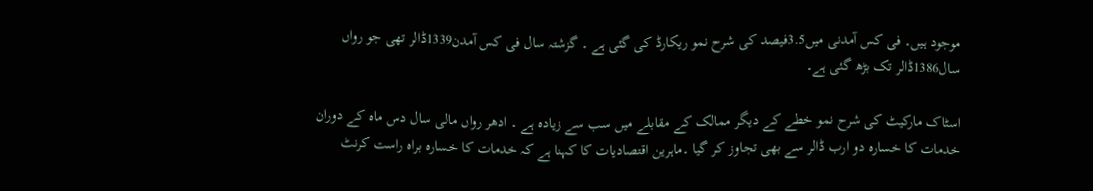موجود ہیں۔ فی کس آمدنی میں3.5فیصد کی شرح نمو ریکارڈ کی گئی ہے ۔ گزشتہ سال فی کس آمدن1339ڈالر تھی جو رواں سال1386ڈالر تک بڑھ گئی ہے۔

اسٹاک مارکیٹ کی شرح نمو خطے کے دیگر ممالک کے مقابلے میں سب سے زیادہ ہے ۔ ادھر رواں مالی سال دس ماہ کے دوران خدمات کا خسارہ دو ارب ڈالر سے بھی تجاوز کر گیا ۔ماہرین اقتصادیات کا کہنا ہے کہ خدمات کا خسارہ براہ راست کرنٹ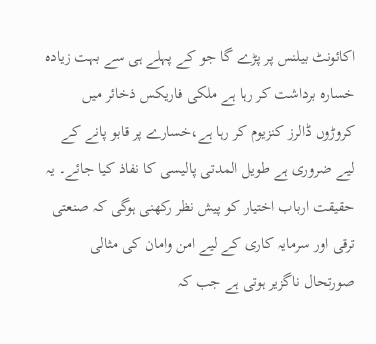اکائونٹ بیلنس پر پڑے گا جو کے پہلے ہی سے بہت زیادہ خسارہ برداشت کر رہا ہے ملکی فاریکس ذخائر میں کروڑوں ڈالرز کنزیوم کر رہا ہے،خسارے پر قابو پانے کے لیے ضروری ہے طویل المدتی پالیسی کا نفاذ کیا جائے۔ یہ حقیقت ارباب اختیار کو پیش نظر رکھنی ہوگی کہ صنعتی ترقی اور سرمایہ کاری کے لیے امن وامان کی مثالی صورتحال ناگزیر ہوتی ہے جب کہ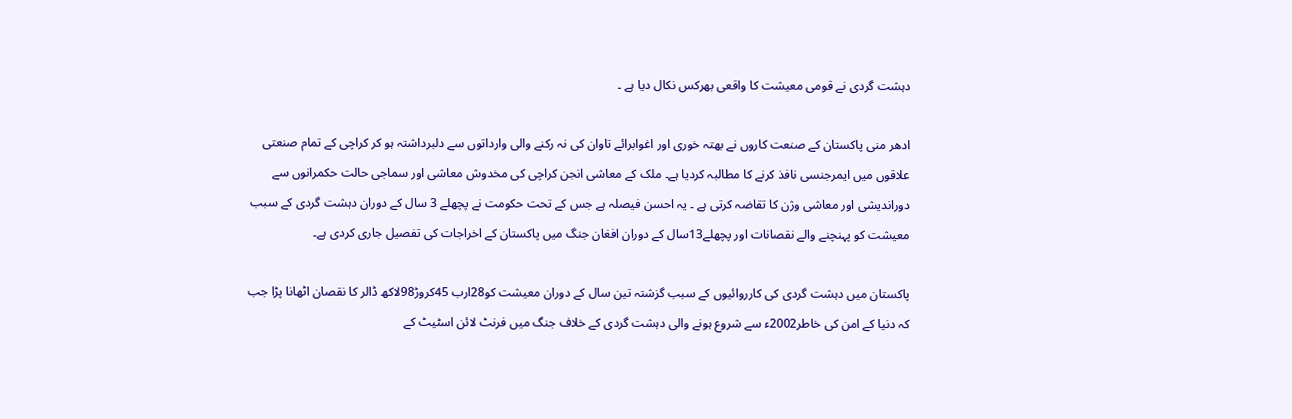دہشت گردی نے قومی معیشت کا واقعی بھرکس نکال دیا ہے ۔

ادھر منی پاکستان کے صنعت کاروں نے بھتہ خوری اور اغوابرائے تاوان کی نہ رکنے والی وارداتوں سے دلبرداشتہ ہو کر کراچی کے تمام صنعتی علاقوں میں ایمرجنسی نافذ کرنے کا مطالبہ کردیا ہے۔ ملک کے معاشی انجن کراچی کی مخدوش معاشی اور سماجی حالت حکمرانوں سے دوراندیشی اور معاشی وژن کا تقاضہ کرتی ہے ۔ یہ احسن فیصلہ ہے جس کے تحت حکومت نے پچھلے 3 سال کے دوران دہشت گردی کے سبب معیشت کو پہنچنے والے نقصانات اور پچھلے13سال کے دوران افغان جنگ میں پاکستان کے اخراجات کی تفصیل جاری کردی ہے۔

پاکستان میں دہشت گردی کی کارروائیوں کے سبب گزشتہ تین سال کے دوران معیشت کو28ارب 45کروڑ98لاکھ ڈالر کا نقصان اٹھانا پڑا جب کہ دنیا کے امن کی خاطر2002ء سے شروع ہونے والی دہشت گردی کے خلاف جنگ میں فرنٹ لائن اسٹیٹ کے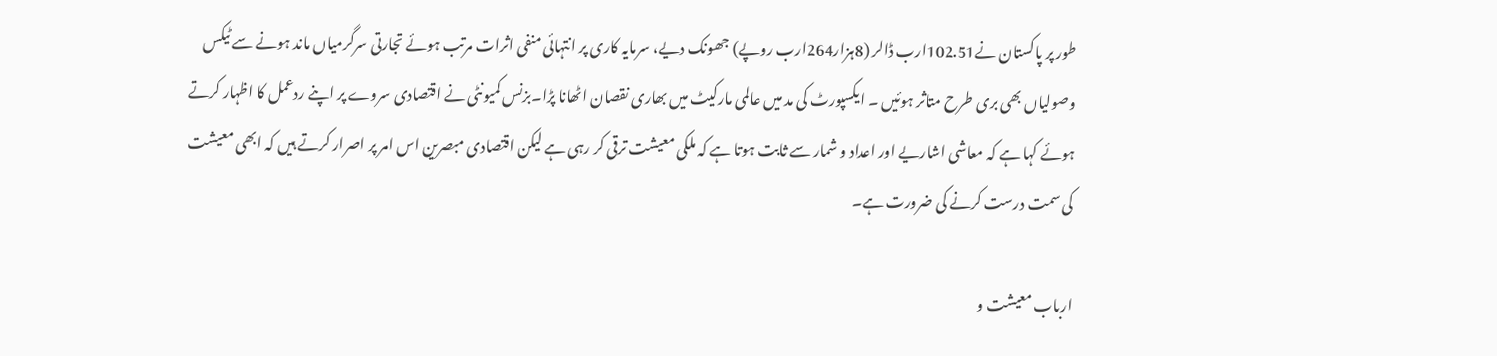طور پر پاکستان نے102.51ارب ڈالر (8ہزار264ارب روپے) جھونک دیے، سرمایہ کاری پر انتہائی منفی اثرات مرتب ہوئے تجارتی سرگرمیاں ماند ہونے سے ٹیکس وصولیاں بھی بری طرح متاثر ہوئیں ۔ ایکسپورٹ کی مد میں عالمی مارکیٹ میں بھاری نقصان اٹھانا پڑا۔بزنس کمیونٹی نے اقتصادی سروے پر اپنے ردعمل کا اظہار کرتے ہوئے کہا ہے کہ معاشی اشاریے اور اعداد و شمار سے ثابت ہوتا ہے کہ ملکی معیشت ترقی کر رہی ہے لیکن اقتصادی مبصرین اس امر پر اصرار کرتے ہیں کہ ابھی معیشت کی سمت درست کرنے کی ضرورت ہے۔

ارباب معیشت و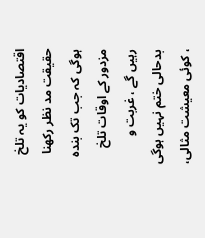اقتصادیات کو یہ تلخ حقیقت مد نظر رکھنا ہوگی کہ جب تک بندہ مزدور کے اوقات تلخ رہیں گے ، غربت و بدحالی ختم نہیں ہوگی ، کوئی معیشت مثالی،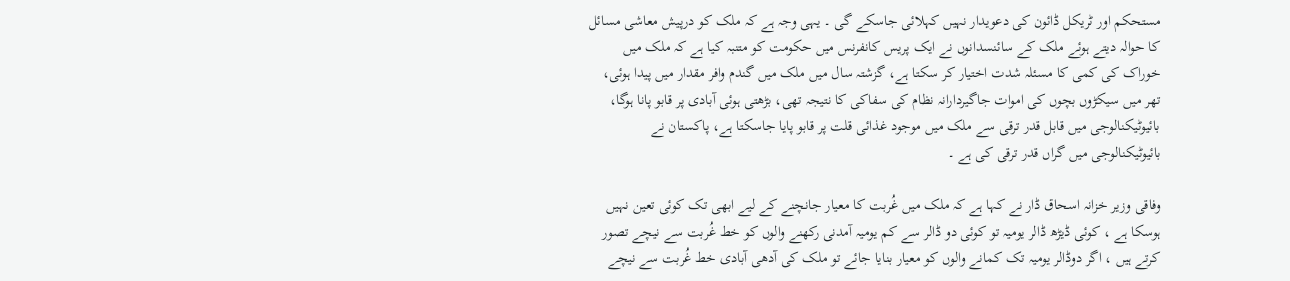مستحکم اور ٹریکل ڈائون کی دعویدار نہیں کہلائی جاسکے گی ۔ یہی وجہ ہے کہ ملک کو درپیش معاشی مسائل کا حوالہ دیتے ہوئے ملک کے سائنسدانوں نے ایک پریس کانفرنس میں حکومت کو متنبہ کیا ہے کہ ملک میں خوراک کی کمی کا مسئلہ شدت اختیار کر سکتا ہے، گزشتہ سال میں ملک میں گندم وافر مقدار میں پیدا ہوئی، تھر میں سیکڑوں بچوں کی اموات جاگیردارانہ نظام کی سفاکی کا نتیجہ تھی، بڑھتی ہوئی آبادی پر قابو پانا ہوگا، بائیوٹیکنالوجی میں قابل قدر ترقی سے ملک میں موجود غذائی قلت پر قابو پایا جاسکتا ہے، پاکستان نے بائیوٹیکنالوجی میں گراں قدر ترقی کی ہے ۔

وفاقی وزیر خزانہ اسحاق ڈار نے کہا ہے کہ ملک میں غُربت کا معیار جانچنے کے لیے ابھی تک کوئی تعین نہیں ہوسکا ہے ، کوئی ڈیڑھ ڈالر یومیہ تو کوئی دو ڈالر سے کم یومیہ آمدنی رکھنے والوں کو خط غُربت سے نیچے تصور کرتے ہیں ، اگر دوڈالر یومیہ تک کمانے والوں کو معیار بنایا جائے تو ملک کی آدھی آبادی خط غُربت سے نیچے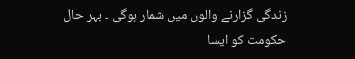زندگی گزارنے والوں میں شمار ہوگی ۔ بہر حال حکومت کو ایسا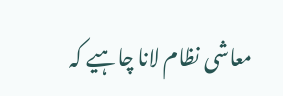معاشی نظام لانا چاہیے کہ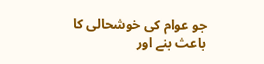جو عوام کی خوشحالی کا باعث بنے اور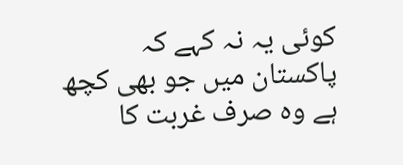کوئی یہ نہ کہے کہ پاکستان میں جو بھی کچھ ہے وہ صرف غربت کا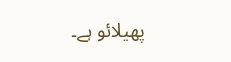پھیلائو ہے۔